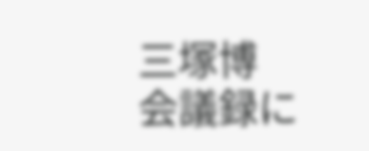三塚博
会議録に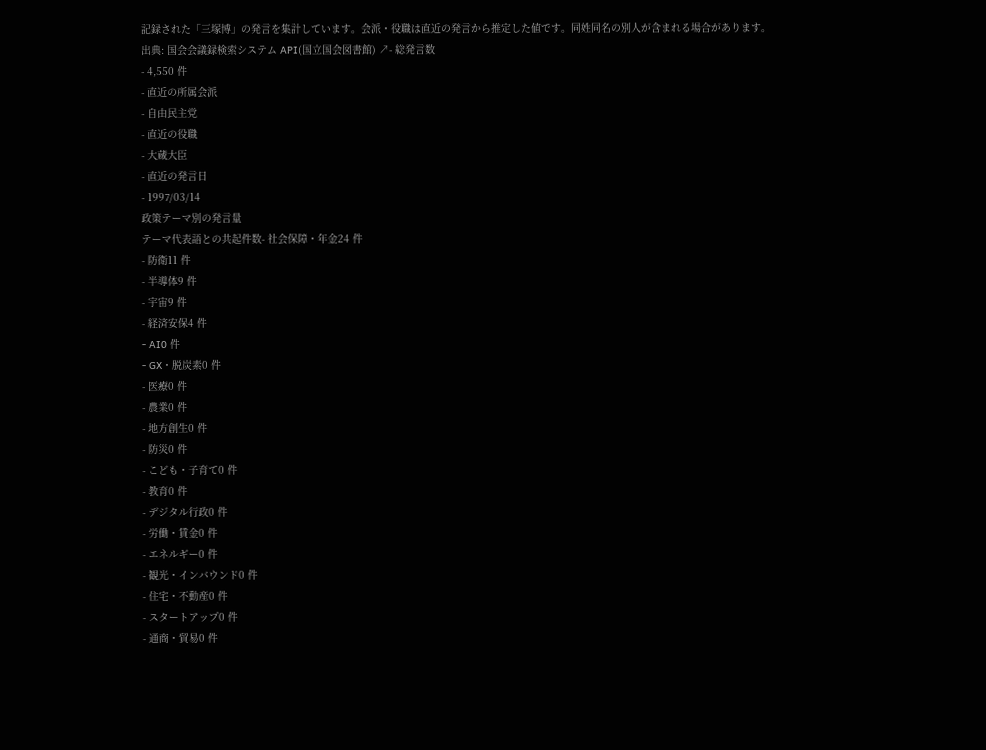記録された「三塚博」の発言を集計しています。会派・役職は直近の発言から推定した値です。同姓同名の別人が含まれる場合があります。
出典: 国会会議録検索システム API(国立国会図書館) ↗- 総発言数
- 4,550 件
- 直近の所属会派
- 自由民主党
- 直近の役職
- 大蔵大臣
- 直近の発言日
- 1997/03/14
政策テーマ別の発言量
テーマ代表語との共起件数- 社会保障・年金24 件
- 防衛11 件
- 半導体9 件
- 宇宙9 件
- 経済安保4 件
- AI0 件
- GX・脱炭素0 件
- 医療0 件
- 農業0 件
- 地方創生0 件
- 防災0 件
- こども・子育て0 件
- 教育0 件
- デジタル行政0 件
- 労働・賃金0 件
- エネルギー0 件
- 観光・インバウンド0 件
- 住宅・不動産0 件
- スタートアップ0 件
- 通商・貿易0 件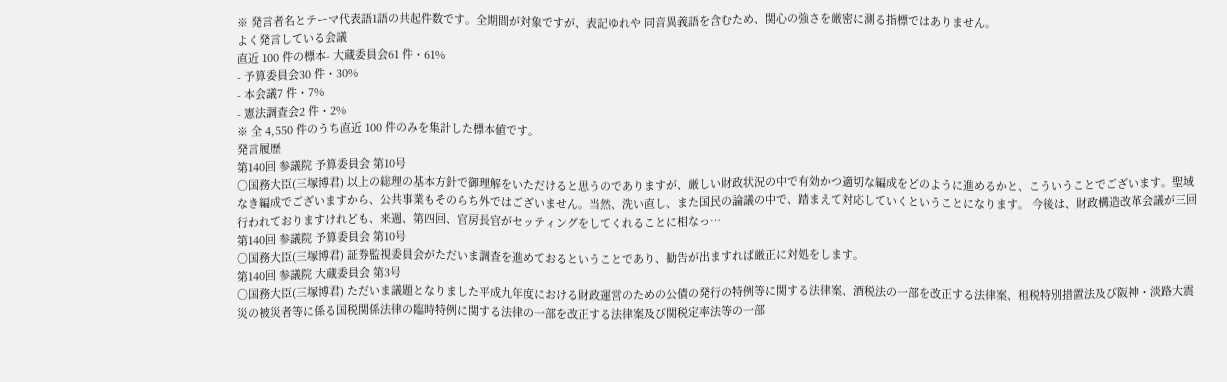※ 発言者名とテーマ代表語1語の共起件数です。全期間が対象ですが、表記ゆれや 同音異義語を含むため、関心の強さを厳密に測る指標ではありません。
よく発言している会議
直近 100 件の標本- 大蔵委員会61 件・61%
- 予算委員会30 件・30%
- 本会議7 件・7%
- 憲法調査会2 件・2%
※ 全 4,550 件のうち直近 100 件のみを集計した標本値です。
発言履歴
第140回 参議院 予算委員会 第10号
○国務大臣(三塚博君) 以上の総理の基本方針で御理解をいただけると思うのでありますが、厳しい財政状況の中で有効かつ適切な編成をどのように進めるかと、こういうことでございます。聖域なき編成でございますから、公共事業もそのらち外ではございません。当然、洗い直し、また国民の論議の中で、踏まえて対応していくということになります。 今後は、財政構造改革会議が三回行われておりますけれども、来週、第四回、官房長官がセッティングをしてくれることに相なっ…
第140回 参議院 予算委員会 第10号
○国務大臣(三塚博君) 証券監視委員会がただいま調査を進めておるということであり、勧告が出ますれば厳正に対処をします。
第140回 参議院 大蔵委員会 第3号
○国務大臣(三塚博君) ただいま議題となりました平成九年度における財政運営のための公債の発行の特例等に関する法律案、酒税法の一部を改正する法律案、租税特別措置法及び阪神・淡路大震災の被災者等に係る国税関係法律の臨時特例に関する法律の一部を改正する法律案及び関税定率法等の一部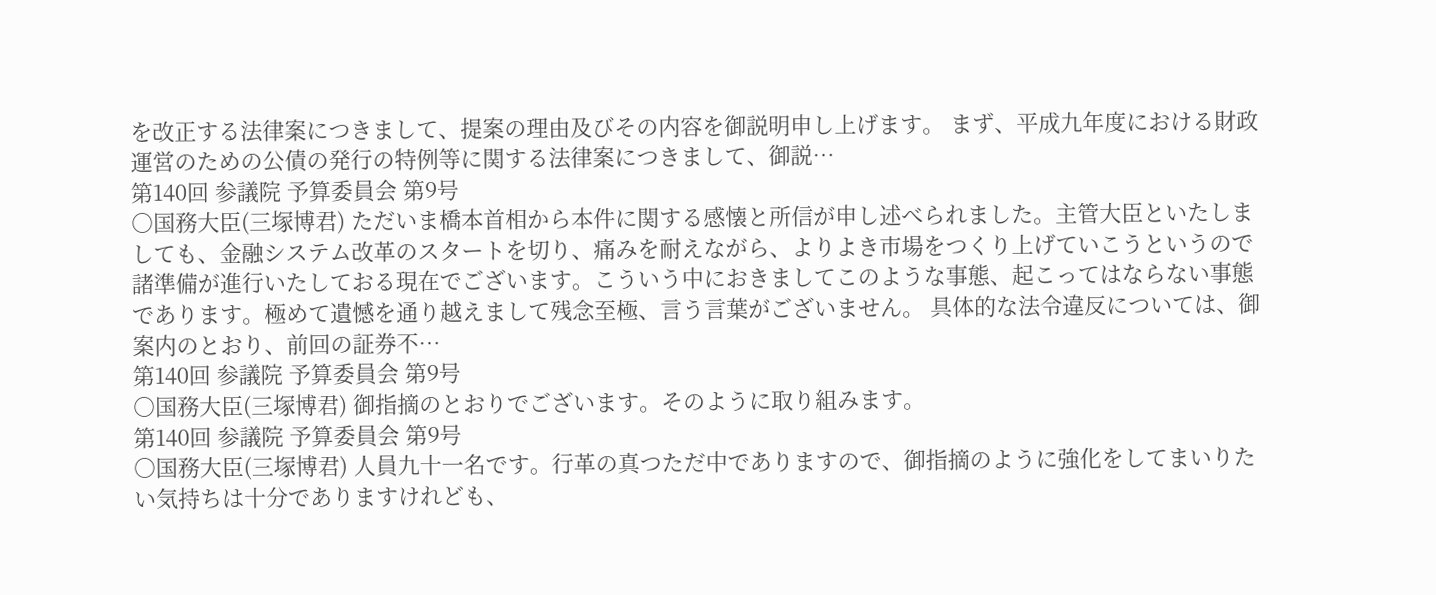を改正する法律案につきまして、提案の理由及びその内容を御説明申し上げます。 まず、平成九年度における財政運営のための公債の発行の特例等に関する法律案につきまして、御説…
第140回 参議院 予算委員会 第9号
○国務大臣(三塚博君) ただいま橋本首相から本件に関する感懐と所信が申し述べられました。主管大臣といたしましても、金融システム改革のスタートを切り、痛みを耐えながら、よりよき市場をつくり上げていこうというので諸準備が進行いたしておる現在でございます。こういう中におきましてこのような事態、起こってはならない事態であります。極めて遺憾を通り越えまして残念至極、言う言葉がございません。 具体的な法令違反については、御案内のとおり、前回の証券不…
第140回 参議院 予算委員会 第9号
○国務大臣(三塚博君) 御指摘のとおりでございます。そのように取り組みます。
第140回 参議院 予算委員会 第9号
○国務大臣(三塚博君) 人員九十一名です。行革の真つただ中でありますので、御指摘のように強化をしてまいりたい気持ちは十分でありますけれども、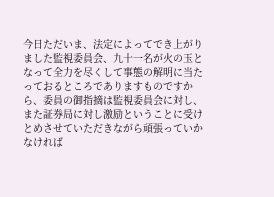今日ただいま、法定によってでき上がりました監視委員会、九十一名が火の玉となって全力を尽くして事態の解明に当たっておるところでありますものですから、委員の御指摘は監視委員会に対し、また証券局に対し激励ということに受けとめさせていただきながら頑張っていかなければ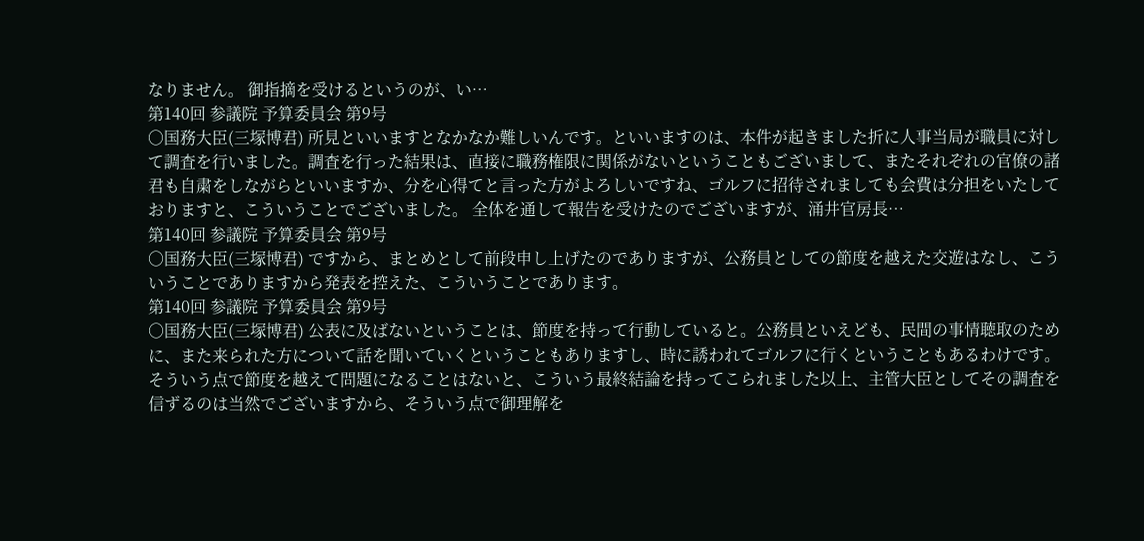なりません。 御指摘を受けるというのが、い…
第140回 参議院 予算委員会 第9号
○国務大臣(三塚博君) 所見といいますとなかなか難しいんです。といいますのは、本件が起きました折に人事当局が職員に対して調査を行いました。調査を行った結果は、直接に職務権限に関係がないということもございまして、またそれぞれの官僚の諸君も自粛をしながらといいますか、分を心得てと言った方がよろしいですね、ゴルフに招待されましても会費は分担をいたしておりますと、こういうことでございました。 全体を通して報告を受けたのでございますが、涌井官房長…
第140回 参議院 予算委員会 第9号
○国務大臣(三塚博君) ですから、まとめとして前段申し上げたのでありますが、公務員としての節度を越えた交遊はなし、こういうことでありますから発表を控えた、こういうことであります。
第140回 参議院 予算委員会 第9号
○国務大臣(三塚博君) 公表に及ばないということは、節度を持って行動していると。公務員といえども、民間の事情聴取のために、また来られた方について話を聞いていくということもありますし、時に誘われてゴルフに行くということもあるわけです。そういう点で節度を越えて問題になることはないと、こういう最終結論を持ってこられました以上、主管大臣としてその調査を信ずるのは当然でございますから、そういう点で御理解を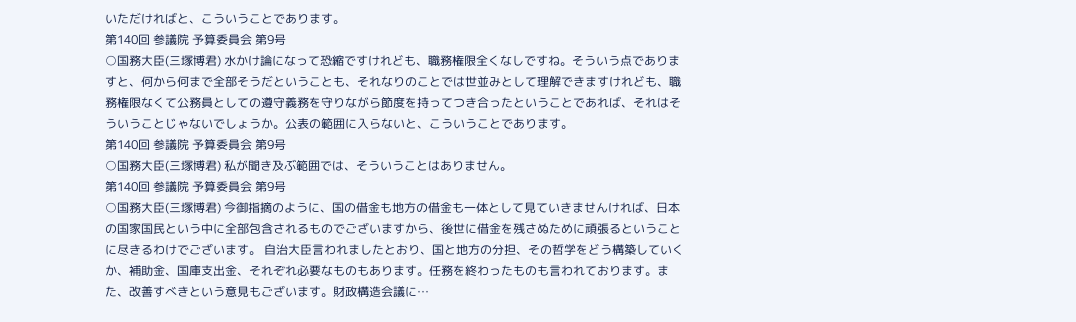いただければと、こういうことであります。
第140回 参議院 予算委員会 第9号
○国務大臣(三塚博君) 水かけ論になって恐縮ですけれども、職務権限全くなしですね。そういう点でありますと、何から何まで全部そうだということも、それなりのことでは世並みとして理解できますけれども、職務権限なくて公務員としての遵守義務を守りながら節度を持ってつき合ったということであれば、それはそういうことじゃないでしょうか。公表の範囲に入らないと、こういうことであります。
第140回 参議院 予算委員会 第9号
○国務大臣(三塚博君) 私が聞き及ぶ範囲では、そういうことはありません。
第140回 参議院 予算委員会 第9号
○国務大臣(三塚博君) 今御指摘のように、国の借金も地方の借金も一体として見ていきませんければ、日本の国家国民という中に全部包含されるものでございますから、後世に借金を残さぬために頑張るということに尽きるわけでございます。 自治大臣言われましたとおり、国と地方の分担、その哲学をどう構築していくか、補助金、国庫支出金、それぞれ必要なものもあります。任務を終わったものも言われております。また、改善すべきという意見もございます。財政構造会議に…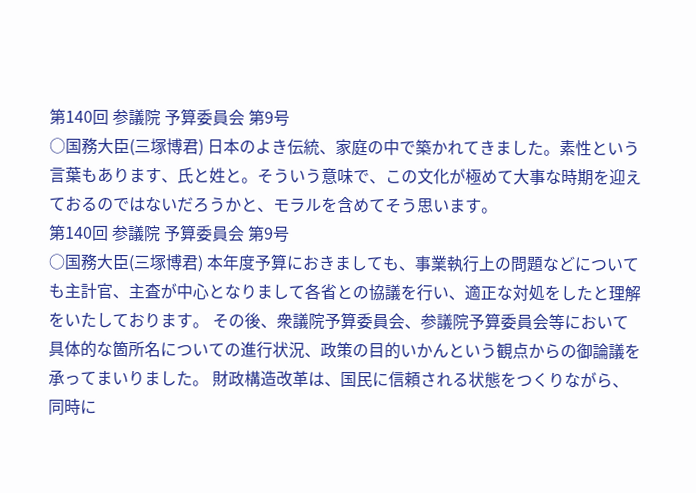第140回 参議院 予算委員会 第9号
○国務大臣(三塚博君) 日本のよき伝統、家庭の中で築かれてきました。素性という言葉もあります、氏と姓と。そういう意味で、この文化が極めて大事な時期を迎えておるのではないだろうかと、モラルを含めてそう思います。
第140回 参議院 予算委員会 第9号
○国務大臣(三塚博君) 本年度予算におきましても、事業執行上の問題などについても主計官、主査が中心となりまして各省との協議を行い、適正な対処をしたと理解をいたしております。 その後、衆議院予算委員会、参議院予算委員会等において具体的な箇所名についての進行状況、政策の目的いかんという観点からの御論議を承ってまいりました。 財政構造改革は、国民に信頼される状態をつくりながら、同時に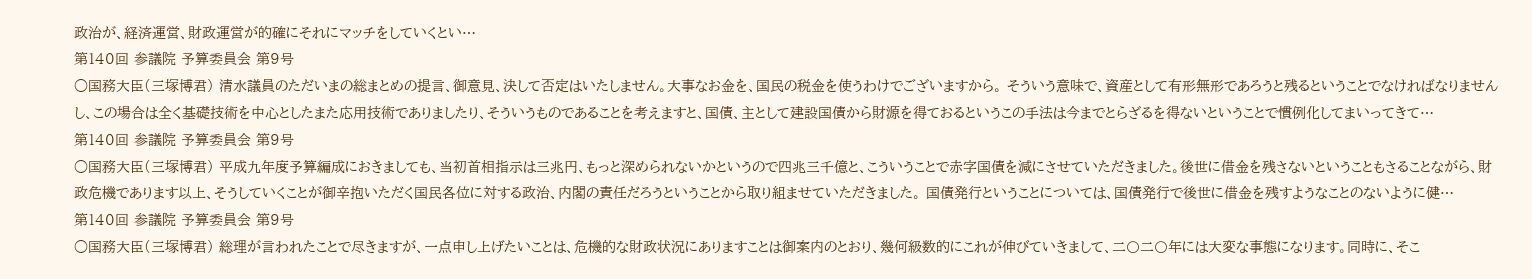政治が、経済運営、財政運営が的確にそれにマッチをしていくとい…
第140回 参議院 予算委員会 第9号
○国務大臣(三塚博君) 清水議員のただいまの総まとめの提言、御意見、決して否定はいたしません。大事なお金を、国民の税金を使うわけでございますから。 そういう意味で、資産として有形無形であろうと残るということでなければなりませんし、この場合は全く基礎技術を中心としたまた応用技術でありましたり、そういうものであることを考えますと、国債、主として建設国債から財源を得ておるというこの手法は今までとらざるを得ないということで慣例化してまいってきて…
第140回 参議院 予算委員会 第9号
○国務大臣(三塚博君) 平成九年度予算編成におきましても、当初首相指示は三兆円、もっと深められないかというので四兆三千億と、こういうことで赤字国債を減にさせていただきました。後世に借金を残さないということもさることながら、財政危機であります以上、そうしていくことが御辛抱いただく国民各位に対する政治、内閣の責任だろうということから取り組ませていただきました。 国債発行ということについては、国債発行で後世に借金を残すようなことのないように健…
第140回 参議院 予算委員会 第9号
○国務大臣(三塚博君) 総理が言われたことで尽きますが、一点申し上げたいことは、危機的な財政状況にありますことは御案内のとおり、幾何級数的にこれが伸びていきまして、二〇二〇年には大変な事態になります。同時に、そこ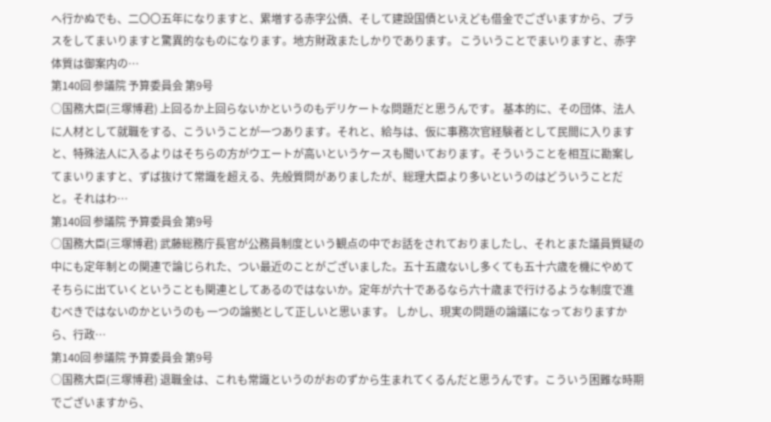へ行かぬでも、二〇〇五年になりますと、累増する赤字公債、そして建設国債といえども借金でございますから、プラスをしてまいりますと驚異的なものになります。地方財政またしかりであります。 こういうことでまいりますと、赤字体質は御案内の…
第140回 参議院 予算委員会 第9号
○国務大臣(三塚博君) 上回るか上回らないかというのもデリケートな問題だと思うんです。 基本的に、その団体、法人に人材として就職をする、こういうことが一つあります。それと、給与は、仮に事務次官経験者として民間に入りますと、特殊法人に入るよりはそちらの方がウエートが高いというケースも聞いております。そういうことを相互に勘案してまいりますと、ずば抜けて常識を超える、先般質問がありましたが、総理大臣より多いというのはどういうことだと。それはわ…
第140回 参議院 予算委員会 第9号
○国務大臣(三塚博君) 武藤総務庁長官が公務員制度という観点の中でお話をされておりましたし、それとまた議員質疑の中にも定年制との関連で論じられた、つい最近のことがございました。五十五歳ないし多くても五十六歳を機にやめてそちらに出ていくということも関連としてあるのではないか。定年が六十であるなら六十歳まで行けるような制度で進むべきではないのかというのも 一つの論拠として正しいと思います。 しかし、現実の問題の論議になっておりますから、行政…
第140回 参議院 予算委員会 第9号
○国務大臣(三塚博君) 退職金は、これも常識というのがおのずから生まれてくるんだと思うんです。こういう困難な時期でございますから、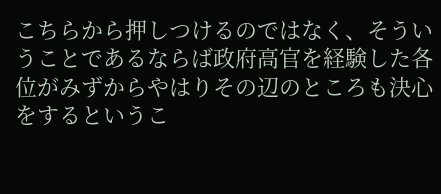こちらから押しつけるのではなく、そういうことであるならば政府高官を経験した各位がみずからやはりその辺のところも決心をするというこ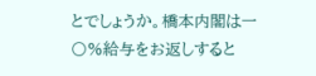とでしょうか。橋本内閣は一〇%給与をお返しすると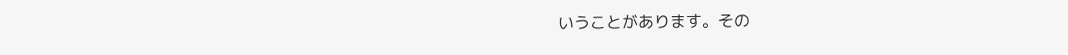いうことがあります。その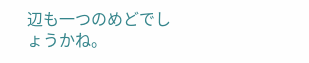辺も一つのめどでしょうかね。